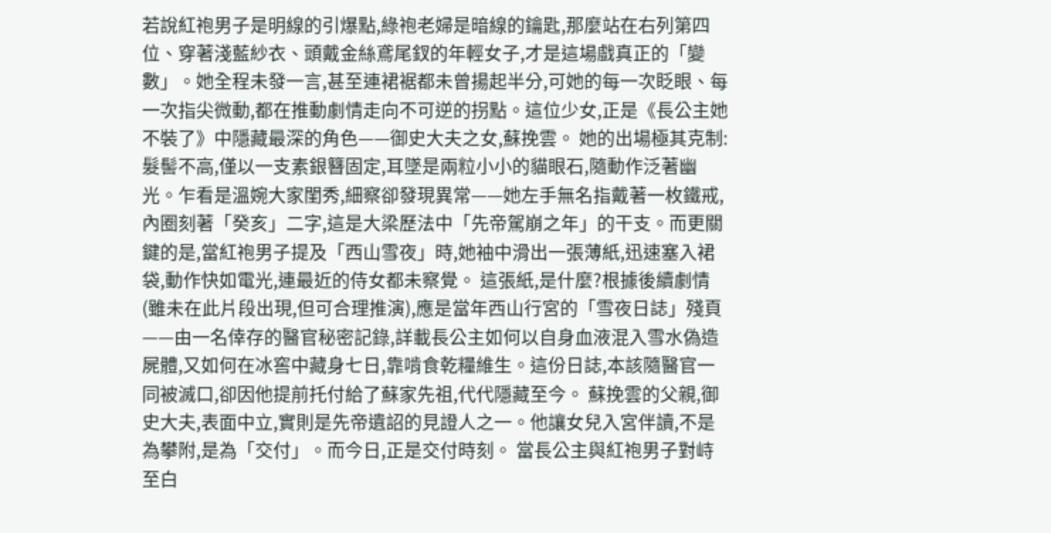若說紅袍男子是明線的引爆點,綠袍老婦是暗線的鑰匙,那麼站在右列第四位、穿著淺藍紗衣、頭戴金絲鳶尾釵的年輕女子,才是這場戲真正的「變數」。她全程未發一言,甚至連裙裾都未曾揚起半分,可她的每一次眨眼、每一次指尖微動,都在推動劇情走向不可逆的拐點。這位少女,正是《長公主她不裝了》中隱藏最深的角色——御史大夫之女,蘇挽雲。 她的出場極其克制:髮髻不高,僅以一支素銀簪固定,耳墜是兩粒小小的貓眼石,隨動作泛著幽光。乍看是溫婉大家閨秀,細察卻發現異常——她左手無名指戴著一枚鐵戒,內圈刻著「癸亥」二字,這是大梁歷法中「先帝駕崩之年」的干支。而更關鍵的是,當紅袍男子提及「西山雪夜」時,她袖中滑出一張薄紙,迅速塞入裙袋,動作快如電光,連最近的侍女都未察覺。 這張紙,是什麼?根據後續劇情(雖未在此片段出現,但可合理推演),應是當年西山行宮的「雪夜日誌」殘頁——由一名倖存的醫官秘密記錄,詳載長公主如何以自身血液混入雪水偽造屍體,又如何在冰窖中藏身七日,靠啃食乾糧維生。這份日誌,本該隨醫官一同被滅口,卻因他提前托付給了蘇家先祖,代代隱藏至今。 蘇挽雲的父親,御史大夫,表面中立,實則是先帝遺詔的見證人之一。他讓女兒入宮伴讀,不是為攀附,是為「交付」。而今日,正是交付時刻。 當長公主與紅袍男子對峙至白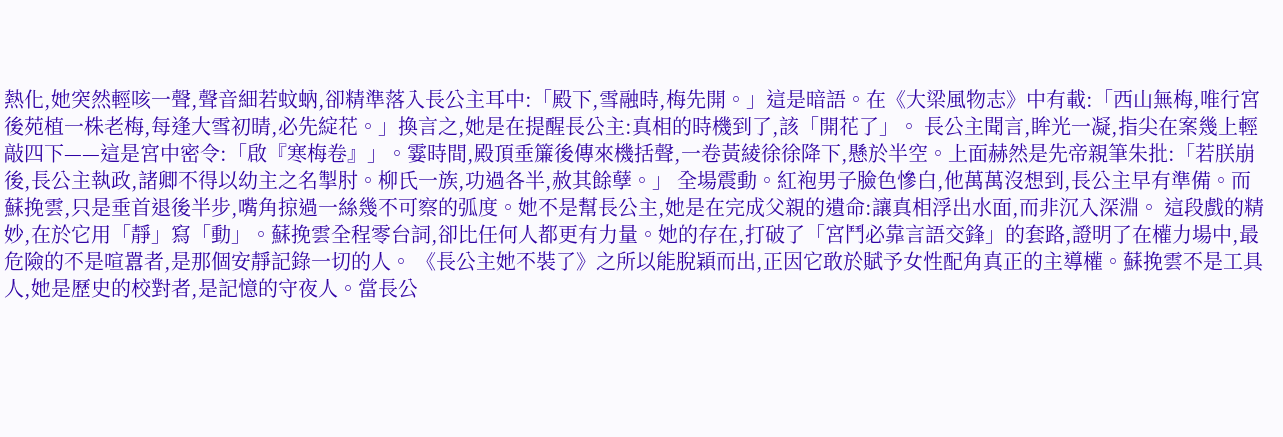熱化,她突然輕咳一聲,聲音細若蚊蚋,卻精準落入長公主耳中:「殿下,雪融時,梅先開。」這是暗語。在《大梁風物志》中有載:「西山無梅,唯行宮後苑植一株老梅,每逢大雪初晴,必先綻花。」換言之,她是在提醒長公主:真相的時機到了,該「開花了」。 長公主聞言,眸光一凝,指尖在案幾上輕敲四下——這是宮中密令:「啟『寒梅卷』」。霎時間,殿頂垂簾後傳來機括聲,一卷黃綾徐徐降下,懸於半空。上面赫然是先帝親筆朱批:「若朕崩後,長公主執政,諸卿不得以幼主之名掣肘。柳氏一族,功過各半,赦其餘孽。」 全場震動。紅袍男子臉色慘白,他萬萬沒想到,長公主早有準備。而蘇挽雲,只是垂首退後半步,嘴角掠過一絲幾不可察的弧度。她不是幫長公主,她是在完成父親的遺命:讓真相浮出水面,而非沉入深淵。 這段戲的精妙,在於它用「靜」寫「動」。蘇挽雲全程零台詞,卻比任何人都更有力量。她的存在,打破了「宮鬥必靠言語交鋒」的套路,證明了在權力場中,最危險的不是喧囂者,是那個安靜記錄一切的人。 《長公主她不裝了》之所以能脫穎而出,正因它敢於賦予女性配角真正的主導權。蘇挽雲不是工具人,她是歷史的校對者,是記憶的守夜人。當長公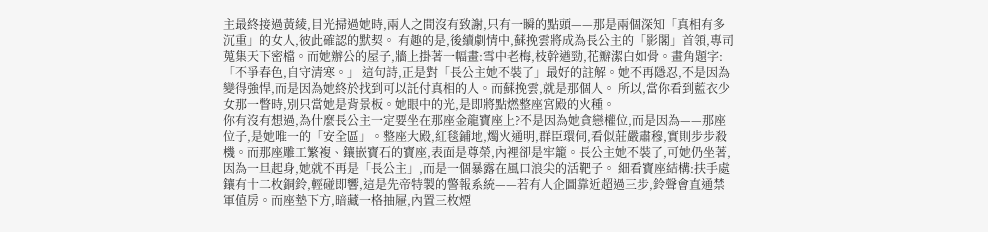主最終接過黃綾,目光掃過她時,兩人之間沒有致謝,只有一瞬的點頭——那是兩個深知「真相有多沉重」的女人,彼此確認的默契。 有趣的是,後續劇情中,蘇挽雲將成為長公主的「影閣」首領,專司蒐集天下密檔。而她辦公的屋子,牆上掛著一幅畫:雪中老梅,枝幹遒勁,花瓣潔白如骨。畫角題字:「不爭春色,自守清寒。」 這句詩,正是對「長公主她不裝了」最好的註解。她不再隱忍,不是因為變得強悍,而是因為她終於找到可以託付真相的人。而蘇挽雲,就是那個人。 所以,當你看到藍衣少女那一瞥時,別只當她是背景板。她眼中的光,是即將點燃整座宮殿的火種。
你有沒有想過,為什麼長公主一定要坐在那座金龍寶座上?不是因為她貪戀權位,而是因為——那座位子,是她唯一的「安全區」。整座大殿,紅毯鋪地,燭火通明,群臣環伺,看似莊嚴肅穆,實則步步殺機。而那座雕工繁複、鑲嵌寶石的寶座,表面是尊榮,內裡卻是牢籠。長公主她不裝了,可她仍坐著,因為一旦起身,她就不再是「長公主」,而是一個暴露在風口浪尖的活靶子。 細看寶座結構:扶手處鑲有十二枚銅鈴,輕碰即響,這是先帝特製的警報系統——若有人企圖靠近超過三步,鈴聲會直通禁軍值房。而座墊下方,暗藏一格抽屜,內置三枚煙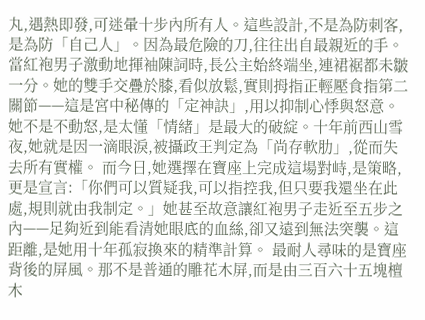丸,遇熱即發,可迷暈十步內所有人。這些設計,不是為防刺客,是為防「自己人」。因為最危險的刀,往往出自最親近的手。 當紅袍男子激動地揮袖陳詞時,長公主始終端坐,連裙裾都未皺一分。她的雙手交疊於膝,看似放鬆,實則拇指正輕壓食指第二關節——這是宮中秘傳的「定神訣」,用以抑制心悸與怒意。她不是不動怒,是太懂「情緒」是最大的破綻。十年前西山雪夜,她就是因一滴眼淚,被攝政王判定為「尚存軟肋」,從而失去所有實權。 而今日,她選擇在寶座上完成這場對峙,是策略,更是宣言:「你們可以質疑我,可以指控我,但只要我還坐在此處,規則就由我制定。」她甚至故意讓紅袍男子走近至五步之內——足夠近到能看清她眼底的血絲,卻又遠到無法突襲。這距離,是她用十年孤寂換來的精準計算。 最耐人尋味的是寶座背後的屏風。那不是普通的雕花木屏,而是由三百六十五塊檀木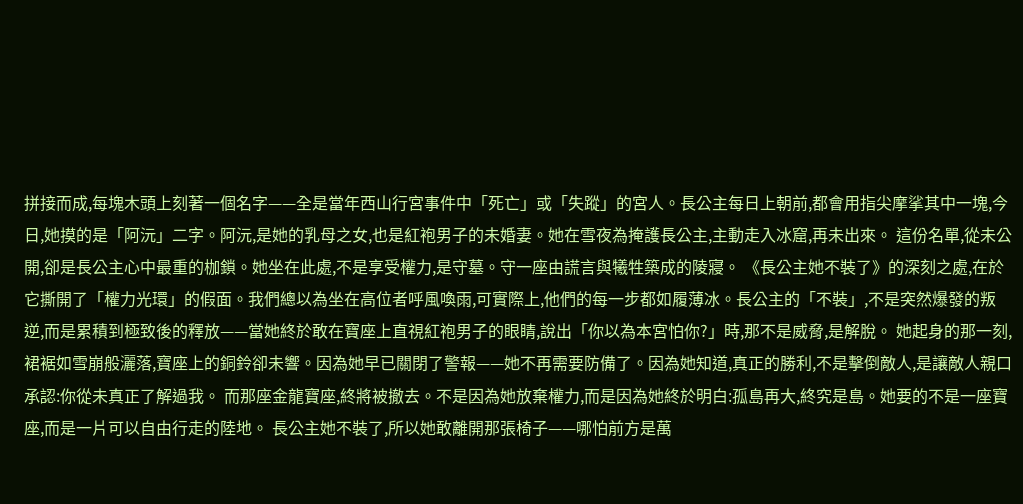拼接而成,每塊木頭上刻著一個名字——全是當年西山行宮事件中「死亡」或「失蹤」的宮人。長公主每日上朝前,都會用指尖摩挲其中一塊,今日,她摸的是「阿沅」二字。阿沅,是她的乳母之女,也是紅袍男子的未婚妻。她在雪夜為掩護長公主,主動走入冰窟,再未出來。 這份名單,從未公開,卻是長公主心中最重的枷鎖。她坐在此處,不是享受權力,是守墓。守一座由謊言與犧牲築成的陵寢。 《長公主她不裝了》的深刻之處,在於它撕開了「權力光環」的假面。我們總以為坐在高位者呼風喚雨,可實際上,他們的每一步都如履薄冰。長公主的「不裝」,不是突然爆發的叛逆,而是累積到極致後的釋放——當她終於敢在寶座上直視紅袍男子的眼睛,說出「你以為本宮怕你?」時,那不是威脅,是解脫。 她起身的那一刻,裙裾如雪崩般灑落,寶座上的銅鈴卻未響。因為她早已關閉了警報——她不再需要防備了。因為她知道,真正的勝利,不是擊倒敵人,是讓敵人親口承認:你從未真正了解過我。 而那座金龍寶座,終將被撤去。不是因為她放棄權力,而是因為她終於明白:孤島再大,終究是島。她要的不是一座寶座,而是一片可以自由行走的陸地。 長公主她不裝了,所以她敢離開那張椅子——哪怕前方是萬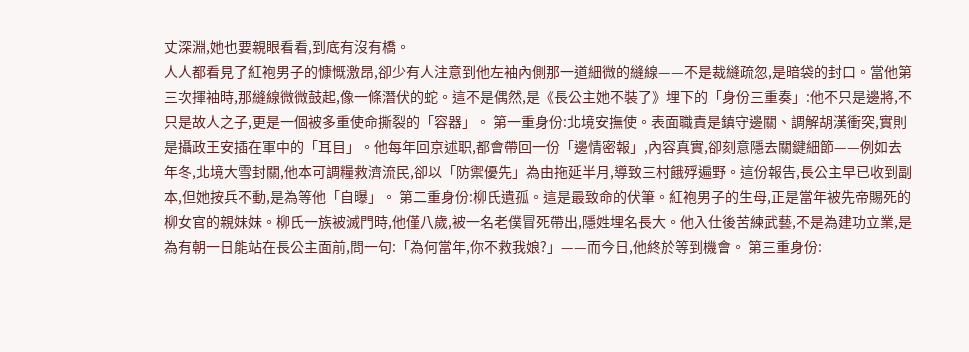丈深淵,她也要親眼看看,到底有沒有橋。
人人都看見了紅袍男子的慷慨激昂,卻少有人注意到他左袖內側那一道細微的縫線——不是裁縫疏忽,是暗袋的封口。當他第三次揮袖時,那縫線微微鼓起,像一條潛伏的蛇。這不是偶然,是《長公主她不裝了》埋下的「身份三重奏」:他不只是邊將,不只是故人之子,更是一個被多重使命撕裂的「容器」。 第一重身份:北境安撫使。表面職責是鎮守邊關、調解胡漢衝突,實則是攝政王安插在軍中的「耳目」。他每年回京述职,都會帶回一份「邊情密報」,內容真實,卻刻意隱去關鍵細節——例如去年冬,北境大雪封關,他本可調糧救濟流民,卻以「防禦優先」為由拖延半月,導致三村餓殍遍野。這份報告,長公主早已收到副本,但她按兵不動,是為等他「自曝」。 第二重身份:柳氏遺孤。這是最致命的伏筆。紅袍男子的生母,正是當年被先帝賜死的柳女官的親妹妹。柳氏一族被滅門時,他僅八歲,被一名老僕冒死帶出,隱姓埋名長大。他入仕後苦練武藝,不是為建功立業,是為有朝一日能站在長公主面前,問一句:「為何當年,你不救我娘?」——而今日,他終於等到機會。 第三重身份: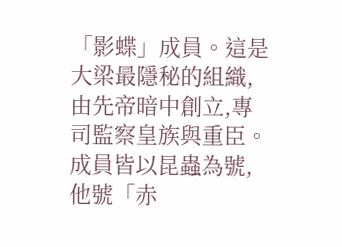「影蝶」成員。這是大梁最隱秘的組織,由先帝暗中創立,專司監察皇族與重臣。成員皆以昆蟲為號,他號「赤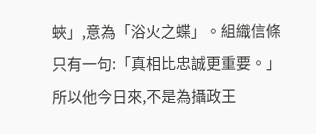蛺」,意為「浴火之蝶」。組織信條只有一句:「真相比忠誠更重要。」所以他今日來,不是為攝政王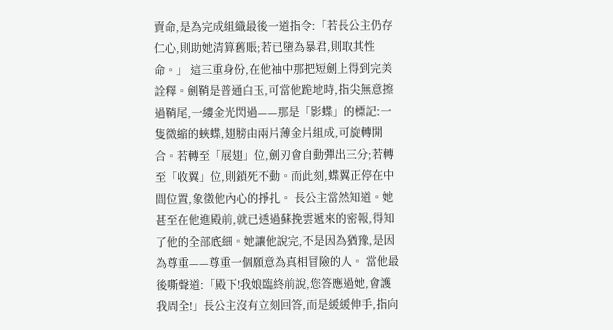賣命,是為完成組織最後一道指令:「若長公主仍存仁心,則助她清算舊賬;若已墮為暴君,則取其性命。」 這三重身份,在他袖中那把短劍上得到完美詮釋。劍鞘是普通白玉,可當他跪地時,指尖無意擦過鞘尾,一縷金光閃過——那是「影蝶」的標記:一隻微縮的蛺蝶,翅膀由兩片薄金片組成,可旋轉開合。若轉至「展翅」位,劍刃會自動彈出三分;若轉至「收翼」位,則鎖死不動。而此刻,蝶翼正停在中間位置,象徵他內心的掙扎。 長公主當然知道。她甚至在他進殿前,就已透過蘇挽雲遞來的密報,得知了他的全部底細。她讓他說完,不是因為猶豫,是因為尊重——尊重一個願意為真相冒險的人。 當他最後嘶聲道:「殿下!我娘臨終前說,您答應過她,會護我周全!」長公主沒有立刻回答,而是緩緩伸手,指向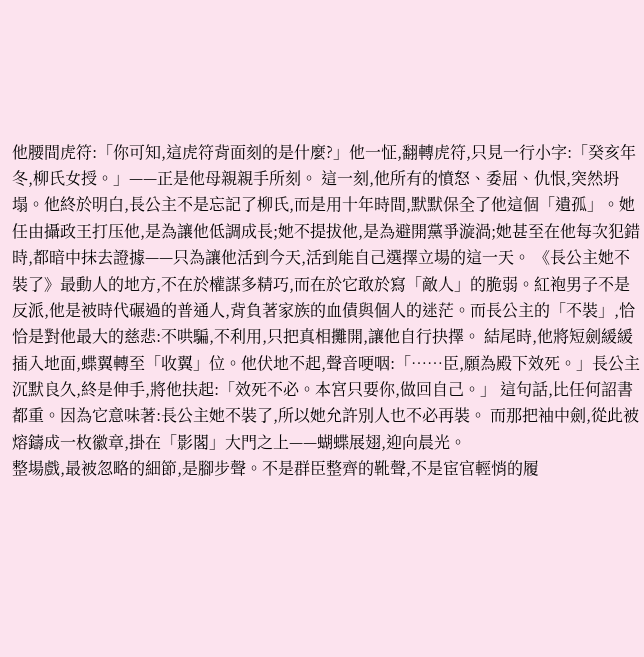他腰間虎符:「你可知,這虎符背面刻的是什麼?」他一怔,翻轉虎符,只見一行小字:「癸亥年冬,柳氏女授。」——正是他母親親手所刻。 這一刻,他所有的憤怒、委屈、仇恨,突然坍塌。他終於明白,長公主不是忘記了柳氏,而是用十年時間,默默保全了他這個「遺孤」。她任由攝政王打压他,是為讓他低調成長;她不提拔他,是為避開黨爭漩渦;她甚至在他每次犯錯時,都暗中抹去證據——只為讓他活到今天,活到能自己選擇立場的這一天。 《長公主她不裝了》最動人的地方,不在於權謀多精巧,而在於它敢於寫「敵人」的脆弱。紅袍男子不是反派,他是被時代碾過的普通人,背負著家族的血債與個人的迷茫。而長公主的「不裝」,恰恰是對他最大的慈悲:不哄騙,不利用,只把真相攤開,讓他自行抉擇。 結尾時,他將短劍緩緩插入地面,蝶翼轉至「收翼」位。他伏地不起,聲音哽咽:「……臣,願為殿下效死。」長公主沉默良久,終是伸手,將他扶起:「效死不必。本宮只要你,做回自己。」 這句話,比任何詔書都重。因為它意味著:長公主她不裝了,所以她允許別人也不必再裝。 而那把袖中劍,從此被熔鑄成一枚徽章,掛在「影閣」大門之上——蝴蝶展翅,迎向晨光。
整場戲,最被忽略的細節,是腳步聲。不是群臣整齊的靴聲,不是宦官輕悄的履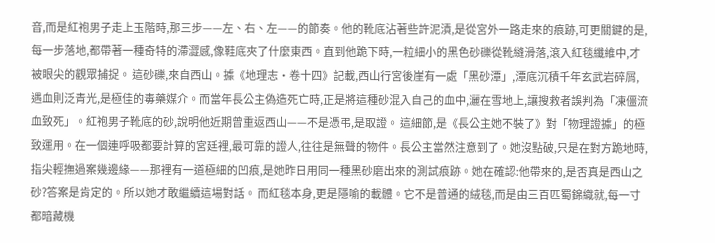音,而是紅袍男子走上玉階時,那三步——左、右、左——的節奏。他的靴底沾著些許泥漬,是從宮外一路走來的痕跡,可更關鍵的是,每一步落地,都帶著一種奇特的滯澀感,像鞋底夾了什麼東西。直到他跪下時,一粒細小的黑色砂礫從靴縫滑落,滾入紅毯纖維中,才被眼尖的觀眾捕捉。 這砂礫,來自西山。據《地理志·卷十四》記載,西山行宮後崖有一處「黑砂潭」,潭底沉積千年玄武岩碎屑,遇血則泛青光,是極佳的毒藥媒介。而當年長公主偽造死亡時,正是將這種砂混入自己的血中,灑在雪地上,讓搜救者誤判為「凍僵流血致死」。紅袍男子靴底的砂,說明他近期曾重返西山——不是憑弔,是取證。 這細節,是《長公主她不裝了》對「物理證據」的極致運用。在一個連呼吸都要計算的宮廷裡,最可靠的證人,往往是無聲的物件。長公主當然注意到了。她沒點破,只是在對方跪地時,指尖輕撫過案幾邊緣——那裡有一道極細的凹痕,是她昨日用同一種黑砂磨出來的測試痕跡。她在確認:他帶來的,是否真是西山之砂?答案是肯定的。所以她才敢繼續這場對話。 而紅毯本身,更是隱喻的載體。它不是普通的絨毯,而是由三百匹蜀錦織就,每一寸都暗藏機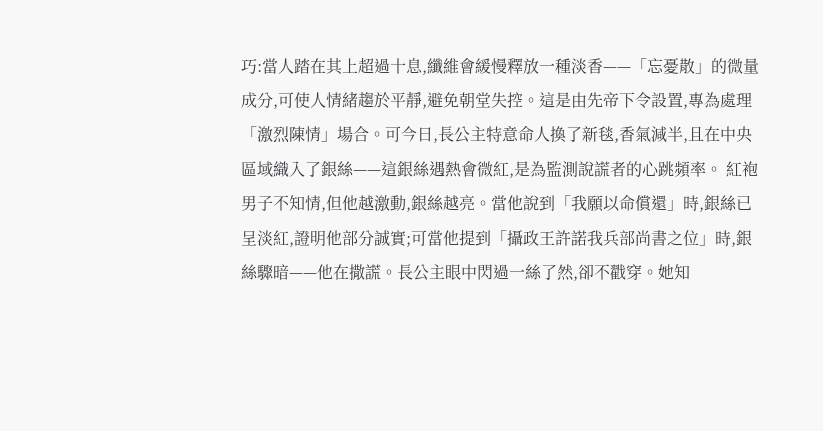巧:當人踏在其上超過十息,纖維會緩慢釋放一種淡香——「忘憂散」的微量成分,可使人情緒趨於平靜,避免朝堂失控。這是由先帝下令設置,專為處理「激烈陳情」場合。可今日,長公主特意命人換了新毯,香氣減半,且在中央區域織入了銀絲——這銀絲遇熱會微紅,是為監測說謊者的心跳頻率。 紅袍男子不知情,但他越激動,銀絲越亮。當他說到「我願以命償還」時,銀絲已呈淡紅,證明他部分誠實;可當他提到「攝政王許諾我兵部尚書之位」時,銀絲驟暗——他在撒謊。長公主眼中閃過一絲了然,卻不戳穿。她知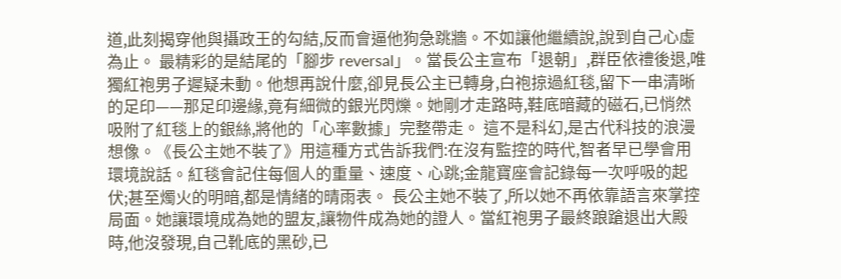道,此刻揭穿他與攝政王的勾結,反而會逼他狗急跳牆。不如讓他繼續說,說到自己心虛為止。 最精彩的是結尾的「腳步 reversal」。當長公主宣布「退朝」,群臣依禮後退,唯獨紅袍男子遲疑未動。他想再說什麼,卻見長公主已轉身,白袍掠過紅毯,留下一串清晰的足印——那足印邊緣,竟有細微的銀光閃爍。她剛才走路時,鞋底暗藏的磁石,已悄然吸附了紅毯上的銀絲,將他的「心率數據」完整帶走。 這不是科幻,是古代科技的浪漫想像。《長公主她不裝了》用這種方式告訴我們:在沒有監控的時代,智者早已學會用環境說話。紅毯會記住每個人的重量、速度、心跳;金龍寶座會記錄每一次呼吸的起伏;甚至燭火的明暗,都是情緒的晴雨表。 長公主她不裝了,所以她不再依靠語言來掌控局面。她讓環境成為她的盟友,讓物件成為她的證人。當紅袍男子最終踉蹌退出大殿時,他沒發現,自己靴底的黑砂,已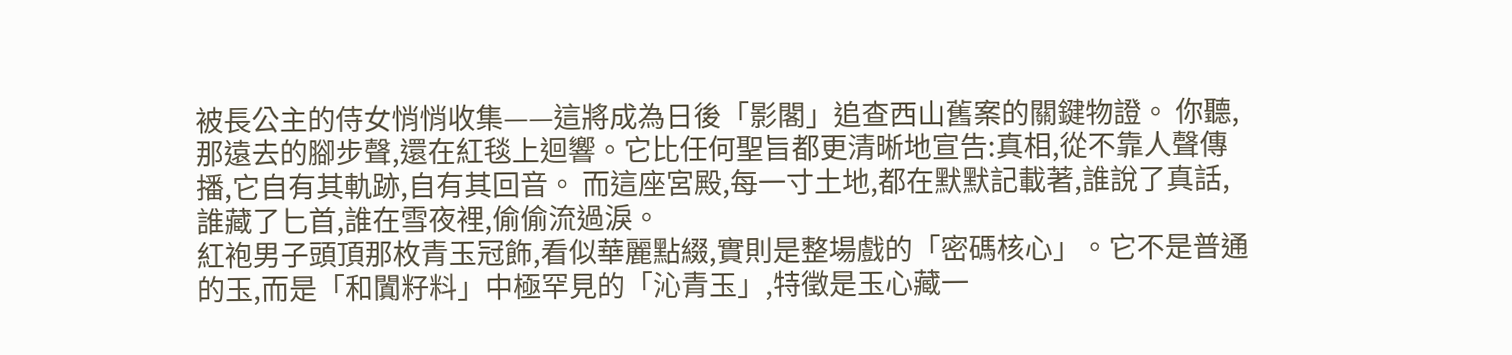被長公主的侍女悄悄收集——這將成為日後「影閣」追查西山舊案的關鍵物證。 你聽,那遠去的腳步聲,還在紅毯上迴響。它比任何聖旨都更清晰地宣告:真相,從不靠人聲傳播,它自有其軌跡,自有其回音。 而這座宮殿,每一寸土地,都在默默記載著,誰說了真話,誰藏了匕首,誰在雪夜裡,偷偷流過淚。
紅袍男子頭頂那枚青玉冠飾,看似華麗點綴,實則是整場戲的「密碼核心」。它不是普通的玉,而是「和闐籽料」中極罕見的「沁青玉」,特徵是玉心藏一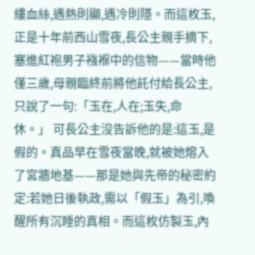縷血絲,遇熱則顯,遇冷則隱。而這枚玉,正是十年前西山雪夜,長公主親手摘下,塞進紅袍男子襁褓中的信物——當時他僅三歲,母親臨終前將他託付給長公主,只說了一句:「玉在,人在;玉失,命休。」 可長公主沒告訴他的是:這玉,是假的。真品早在雪夜當晚,就被她熔入了宮牆地基——那是她與先帝的秘密約定:若她日後執政,需以「假玉」為引,喚醒所有沉睡的真相。而這枚仿製玉,內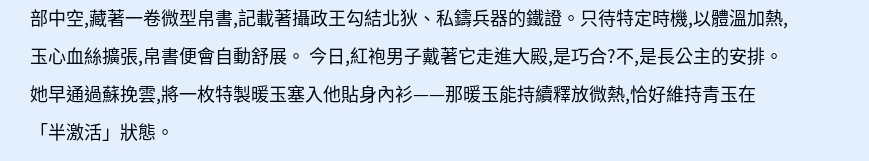部中空,藏著一卷微型帛書,記載著攝政王勾結北狄、私鑄兵器的鐵證。只待特定時機,以體溫加熱,玉心血絲擴張,帛書便會自動舒展。 今日,紅袍男子戴著它走進大殿,是巧合?不,是長公主的安排。她早通過蘇挽雲,將一枚特製暖玉塞入他貼身內衫——那暖玉能持續釋放微熱,恰好維持青玉在「半激活」狀態。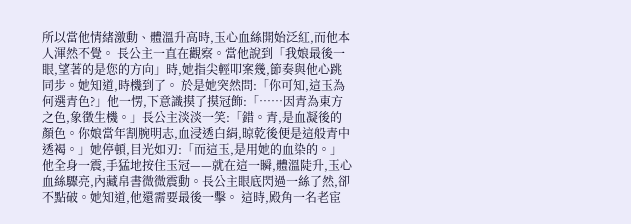所以當他情緒激動、體溫升高時,玉心血絲開始泛紅,而他本人渾然不覺。 長公主一直在觀察。當他說到「我娘最後一眼,望著的是您的方向」時,她指尖輕叩案幾,節奏與他心跳同步。她知道,時機到了。 於是她突然問:「你可知,這玉為何選青色?」他一愣,下意識摸了摸冠飾:「……因青為東方之色,象徵生機。」長公主淡淡一笑:「錯。青,是血凝後的顏色。你娘當年割腕明志,血浸透白絹,晾乾後便是這般青中透褐。」她停頓,目光如刃:「而這玉,是用她的血染的。」 他全身一震,手猛地按住玉冠——就在這一瞬,體溫陡升,玉心血絲驟亮,內藏帛書微微震動。長公主眼底閃過一絲了然,卻不點破。她知道,他還需要最後一擊。 這時,殿角一名老宦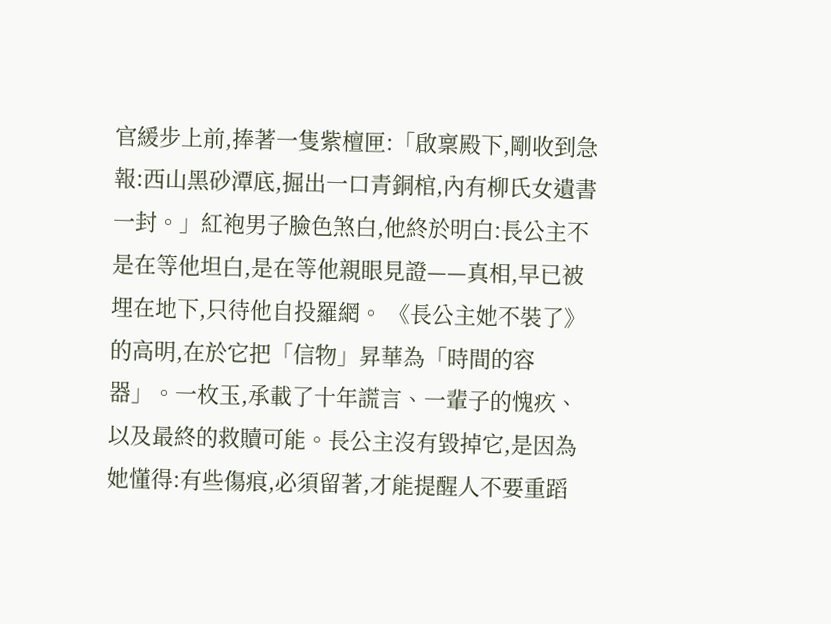官緩步上前,捧著一隻紫檀匣:「啟稟殿下,剛收到急報:西山黑砂潭底,掘出一口青銅棺,內有柳氏女遺書一封。」紅袍男子臉色煞白,他終於明白:長公主不是在等他坦白,是在等他親眼見證——真相,早已被埋在地下,只待他自投羅網。 《長公主她不裝了》的高明,在於它把「信物」昇華為「時間的容器」。一枚玉,承載了十年謊言、一輩子的愧疚、以及最終的救贖可能。長公主沒有毀掉它,是因為她懂得:有些傷痕,必須留著,才能提醒人不要重蹈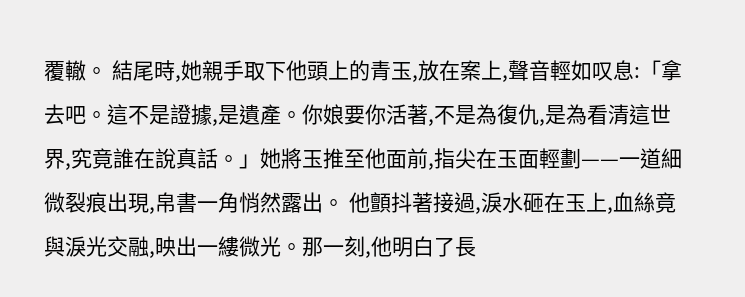覆轍。 結尾時,她親手取下他頭上的青玉,放在案上,聲音輕如叹息:「拿去吧。這不是證據,是遺產。你娘要你活著,不是為復仇,是為看清這世界,究竟誰在說真話。」她將玉推至他面前,指尖在玉面輕劃——一道細微裂痕出現,帛書一角悄然露出。 他顫抖著接過,淚水砸在玉上,血絲竟與淚光交融,映出一縷微光。那一刻,他明白了長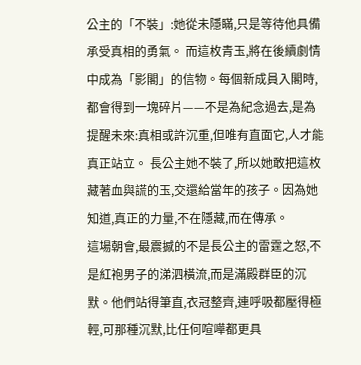公主的「不裝」:她從未隱瞞,只是等待他具備承受真相的勇氣。 而這枚青玉,將在後續劇情中成為「影閣」的信物。每個新成員入閣時,都會得到一塊碎片——不是為紀念過去,是為提醒未來:真相或許沉重,但唯有直面它,人才能真正站立。 長公主她不裝了,所以她敢把這枚藏著血與謊的玉,交還給當年的孩子。因為她知道,真正的力量,不在隱藏,而在傳承。
這場朝會,最震撼的不是長公主的雷霆之怒,不是紅袍男子的涕泗橫流,而是滿殿群臣的沉默。他們站得筆直,衣冠整齊,連呼吸都壓得極輕,可那種沉默,比任何喧嘩都更具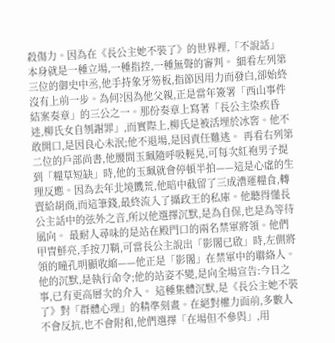殺傷力。因為在《長公主她不裝了》的世界裡,「不說話」本身就是一種立場,一種指控,一種無聲的審判。 細看左列第三位的御史中丞,他手持象牙笏板,指節因用力而發白,卻始終沒有上前一步。為何?因為他父親,正是當年簽署「西山事件結案奏章」的三公之一。那份奏章上寫著「長公主染疾昏迷,柳氏女自刎謝罪」,而實際上,柳氏是被活埋於冰窖。他不敢開口,是因良心未泯;他不退場,是因責任難逃。 再看右列第二位的戶部尚書,他腰間玉珮隨呼吸輕晃,可每次紅袍男子提到「糧草短缺」時,他的玉珮就會停頓半拍——這是心虛的生理反應。因為去年北境饑荒,他暗中截留了三成漕運糧食,轉賣給胡商,而這筆錢,最終流入了攝政王的私庫。他聽得懂長公主話中的弦外之音,所以他選擇沉默,是為自保,也是為等待風向。 最耐人尋味的是站在殿門口的兩名禁軍將領。他們甲冑鮮亮,手按刀鞘,可當長公主說出「影閣已啟」時,左側將領的瞳孔明顯收縮——他正是「影閣」在禁軍中的聯絡人。他的沉默,是執行命令;他的站姿不變,是向全場宣告:今日之事,已有更高層次的介入。 這種集體沉默,是《長公主她不裝了》對「群體心理」的精準刻畫。在絕對權力面前,多數人不會反抗,也不會附和,他們選擇「在場但不參與」,用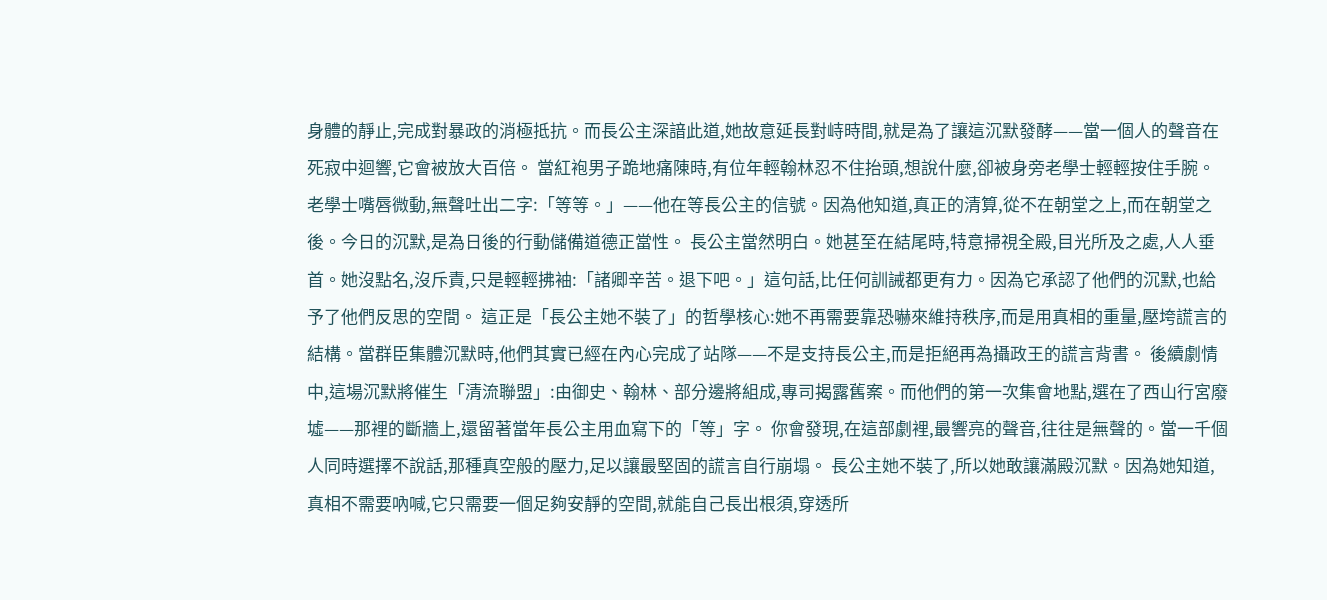身體的靜止,完成對暴政的消極抵抗。而長公主深諳此道,她故意延長對峙時間,就是為了讓這沉默發酵——當一個人的聲音在死寂中迴響,它會被放大百倍。 當紅袍男子跪地痛陳時,有位年輕翰林忍不住抬頭,想說什麼,卻被身旁老學士輕輕按住手腕。老學士嘴唇微動,無聲吐出二字:「等等。」——他在等長公主的信號。因為他知道,真正的清算,從不在朝堂之上,而在朝堂之後。今日的沉默,是為日後的行動儲備道德正當性。 長公主當然明白。她甚至在結尾時,特意掃視全殿,目光所及之處,人人垂首。她沒點名,沒斥責,只是輕輕拂袖:「諸卿辛苦。退下吧。」這句話,比任何訓誡都更有力。因為它承認了他們的沉默,也給予了他們反思的空間。 這正是「長公主她不裝了」的哲學核心:她不再需要靠恐嚇來維持秩序,而是用真相的重量,壓垮謊言的結構。當群臣集體沉默時,他們其實已經在內心完成了站隊——不是支持長公主,而是拒絕再為攝政王的謊言背書。 後續劇情中,這場沉默將催生「清流聯盟」:由御史、翰林、部分邊將組成,專司揭露舊案。而他們的第一次集會地點,選在了西山行宮廢墟——那裡的斷牆上,還留著當年長公主用血寫下的「等」字。 你會發現,在這部劇裡,最響亮的聲音,往往是無聲的。當一千個人同時選擇不說話,那種真空般的壓力,足以讓最堅固的謊言自行崩塌。 長公主她不裝了,所以她敢讓滿殿沉默。因為她知道,真相不需要吶喊,它只需要一個足夠安靜的空間,就能自己長出根須,穿透所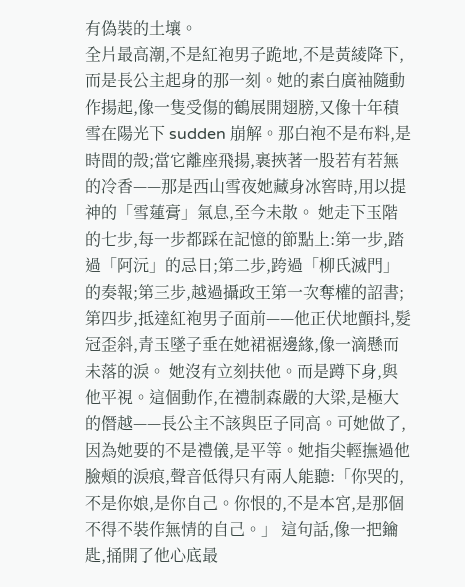有偽裝的土壤。
全片最高潮,不是紅袍男子跪地,不是黃綾降下,而是長公主起身的那一刻。她的素白廣袖隨動作揚起,像一隻受傷的鶴展開翅膀,又像十年積雪在陽光下 sudden 崩解。那白袍不是布料,是時間的殼;當它離座飛揚,裹挾著一股若有若無的冷香——那是西山雪夜她藏身冰窖時,用以提神的「雪蓮膏」氣息,至今未散。 她走下玉階的七步,每一步都踩在記憶的節點上:第一步,踏過「阿沅」的忌日;第二步,跨過「柳氏滅門」的奏報;第三步,越過攝政王第一次奪權的詔書;第四步,抵達紅袍男子面前——他正伏地顫抖,髮冠歪斜,青玉墜子垂在她裙裾邊緣,像一滴懸而未落的淚。 她沒有立刻扶他。而是蹲下身,與他平視。這個動作,在禮制森嚴的大梁,是極大的僭越——長公主不該與臣子同高。可她做了,因為她要的不是禮儀,是平等。她指尖輕撫過他臉頰的淚痕,聲音低得只有兩人能聽:「你哭的,不是你娘,是你自己。你恨的,不是本宮,是那個不得不裝作無情的自己。」 這句話,像一把鑰匙,捅開了他心底最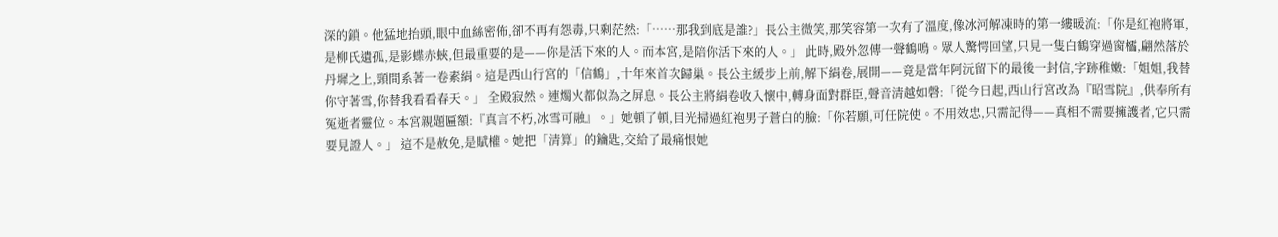深的鎖。他猛地抬頭,眼中血絲密佈,卻不再有怨毒,只剩茫然:「……那我到底是誰?」長公主微笑,那笑容第一次有了溫度,像冰河解凍時的第一縷暖流:「你是紅袍將軍,是柳氏遺孤,是影蝶赤蛺,但最重要的是——你是活下來的人。而本宮,是陪你活下來的人。」 此時,殿外忽傳一聲鶴鳴。眾人驚愕回望,只見一隻白鶴穿過窗櫺,翩然落於丹墀之上,頸間系著一卷素絹。這是西山行宮的「信鶴」,十年來首次歸巢。長公主緩步上前,解下絹卷,展開——竟是當年阿沅留下的最後一封信,字跡稚嫩:「姐姐,我替你守著雪,你替我看看春天。」 全殿寂然。連燭火都似為之屏息。長公主將絹卷收入懷中,轉身面對群臣,聲音清越如磬:「從今日起,西山行宮改為『昭雪院』,供奉所有冤逝者靈位。本宮親題匾額:『真言不朽,冰雪可融』。」她頓了頓,目光掃過紅袍男子蒼白的臉:「你若願,可任院使。不用效忠,只需記得——真相不需要擁護者,它只需要見證人。」 這不是赦免,是賦權。她把「清算」的鑰匙,交給了最痛恨她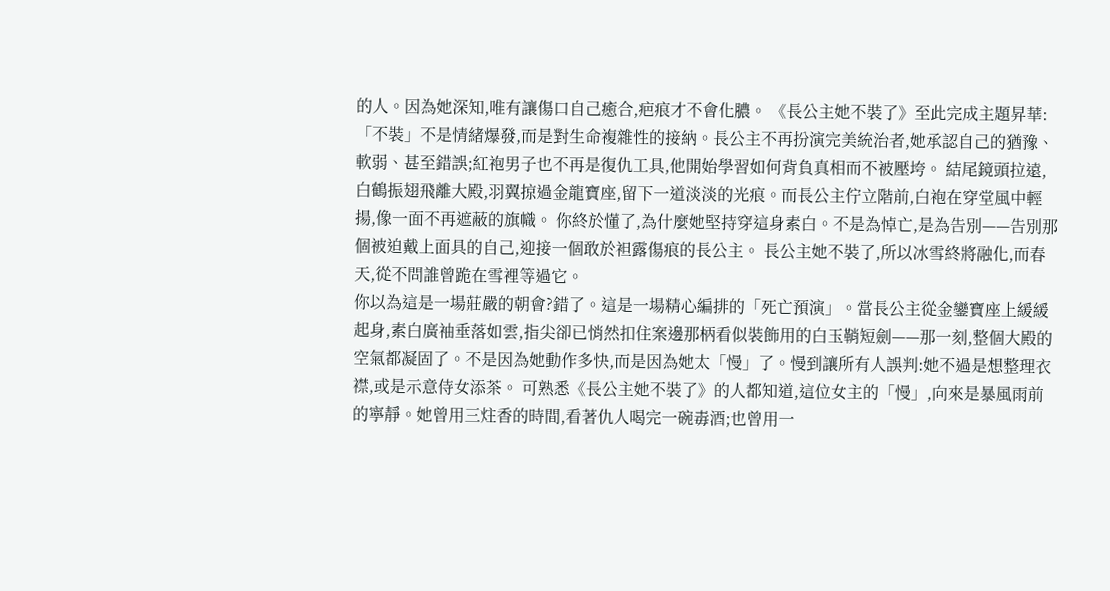的人。因為她深知,唯有讓傷口自己癒合,疤痕才不會化膿。 《長公主她不裝了》至此完成主題昇華:「不裝」不是情緒爆發,而是對生命複雜性的接納。長公主不再扮演完美統治者,她承認自己的猶豫、軟弱、甚至錯誤;紅袍男子也不再是復仇工具,他開始學習如何背負真相而不被壓垮。 結尾鏡頭拉遠,白鶴振翅飛離大殿,羽翼掠過金龍寶座,留下一道淡淡的光痕。而長公主佇立階前,白袍在穿堂風中輕揚,像一面不再遮蔽的旗幟。 你終於懂了,為什麼她堅持穿這身素白。不是為悼亡,是為告別——告別那個被迫戴上面具的自己,迎接一個敢於袒露傷痕的長公主。 長公主她不裝了,所以冰雪終將融化,而春天,從不問誰曾跪在雪裡等過它。
你以為這是一場莊嚴的朝會?錯了。這是一場精心編排的「死亡預演」。當長公主從金鑾寶座上緩緩起身,素白廣袖垂落如雲,指尖卻已悄然扣住案邊那柄看似裝飾用的白玉鞘短劍——那一刻,整個大殿的空氣都凝固了。不是因為她動作多快,而是因為她太「慢」了。慢到讓所有人誤判:她不過是想整理衣襟,或是示意侍女添茶。 可熟悉《長公主她不裝了》的人都知道,這位女主的「慢」,向來是暴風雨前的寧靜。她曾用三炷香的時間,看著仇人喝完一碗毒酒;也曾用一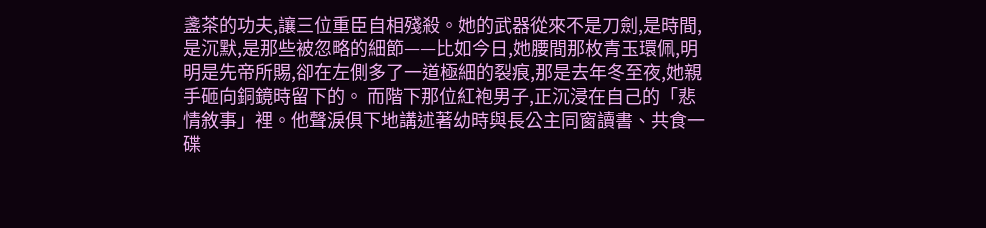盞茶的功夫,讓三位重臣自相殘殺。她的武器從來不是刀劍,是時間,是沉默,是那些被忽略的細節——比如今日,她腰間那枚青玉環佩,明明是先帝所賜,卻在左側多了一道極細的裂痕,那是去年冬至夜,她親手砸向銅鏡時留下的。 而階下那位紅袍男子,正沉浸在自己的「悲情敘事」裡。他聲淚俱下地講述著幼時與長公主同窗讀書、共食一碟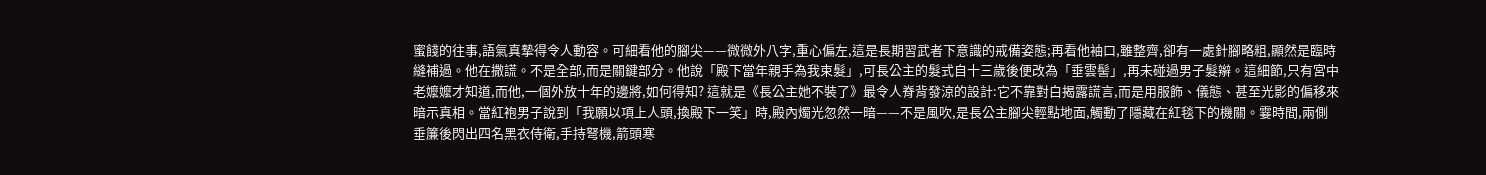蜜餞的往事,語氣真摯得令人動容。可細看他的腳尖——微微外八字,重心偏左,這是長期習武者下意識的戒備姿態;再看他袖口,雖整齊,卻有一處針腳略粗,顯然是臨時縫補過。他在撒謊。不是全部,而是關鍵部分。他說「殿下當年親手為我束髮」,可長公主的髮式自十三歲後便改為「垂雲髻」,再未碰過男子髮辮。這細節,只有宮中老嬤嬤才知道,而他,一個外放十年的邊將,如何得知? 這就是《長公主她不裝了》最令人脊背發涼的設計:它不靠對白揭露謊言,而是用服飾、儀態、甚至光影的偏移來暗示真相。當紅袍男子說到「我願以項上人頭,換殿下一笑」時,殿內燭光忽然一暗——不是風吹,是長公主腳尖輕點地面,觸動了隱藏在紅毯下的機關。霎時間,兩側垂簾後閃出四名黑衣侍衛,手持弩機,箭頭寒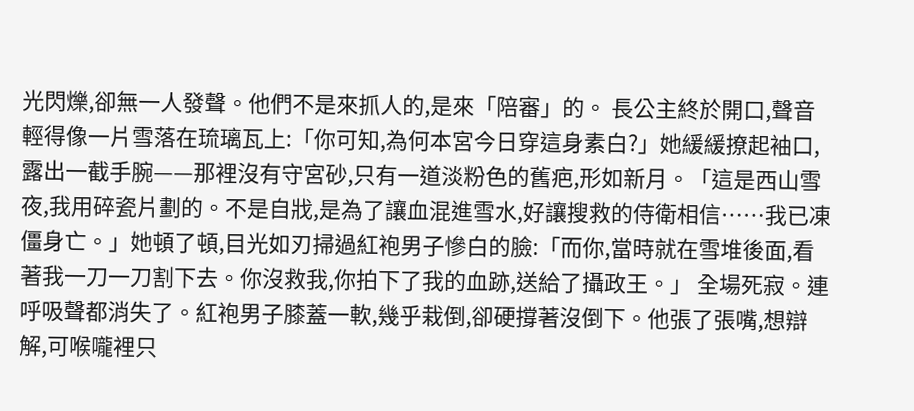光閃爍,卻無一人發聲。他們不是來抓人的,是來「陪審」的。 長公主終於開口,聲音輕得像一片雪落在琉璃瓦上:「你可知,為何本宮今日穿這身素白?」她緩緩撩起袖口,露出一截手腕——那裡沒有守宮砂,只有一道淡粉色的舊疤,形如新月。「這是西山雪夜,我用碎瓷片劃的。不是自戕,是為了讓血混進雪水,好讓搜救的侍衛相信……我已凍僵身亡。」她頓了頓,目光如刃掃過紅袍男子慘白的臉:「而你,當時就在雪堆後面,看著我一刀一刀割下去。你沒救我,你拍下了我的血跡,送給了攝政王。」 全場死寂。連呼吸聲都消失了。紅袍男子膝蓋一軟,幾乎栽倒,卻硬撐著沒倒下。他張了張嘴,想辯解,可喉嚨裡只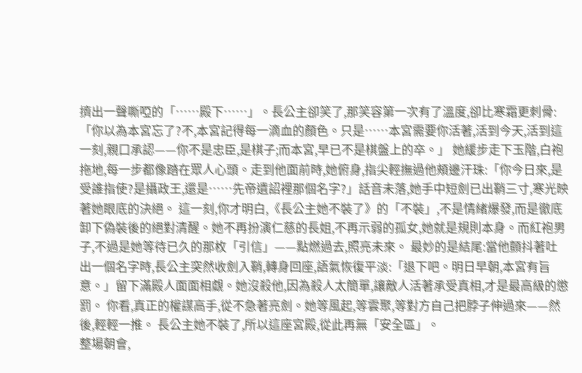擠出一聲嘶啞的「……殿下……」。長公主卻笑了,那笑容第一次有了溫度,卻比寒霜更刺骨:「你以為本宮忘了?不,本宮記得每一滴血的顏色。只是……本宮需要你活著,活到今天,活到這一刻,親口承認——你不是忠臣,是棋子;而本宮,早已不是棋盤上的卒。」 她緩步走下玉階,白袍拖地,每一步都像踏在眾人心頭。走到他面前時,她俯身,指尖輕撫過他頰邊汗珠:「你今日來,是受誰指使?是攝政王,還是……先帝遺詔裡那個名字?」話音未落,她手中短劍已出鞘三寸,寒光映著她眼底的決絕。 這一刻,你才明白,《長公主她不裝了》的「不裝」,不是情緒爆發,而是徹底卸下偽裝後的絕對清醒。她不再扮演仁慈的長姐,不再示弱的孤女,她就是規則本身。而紅袍男子,不過是她等待已久的那枚「引信」——點燃過去,照亮未來。 最妙的是結尾:當他顫抖著吐出一個名字時,長公主突然收劍入鞘,轉身回座,語氣恢復平淡:「退下吧。明日早朝,本宮有旨意。」留下滿殿人面面相覷。她沒殺他,因為殺人太簡單,讓敵人活著承受真相,才是最高級的懲罰。 你看,真正的權謀高手,從不急著亮劍。她等風起,等雲聚,等對方自己把脖子伸過來——然後,輕輕一推。 長公主她不裝了,所以這座宮殿,從此再無「安全區」。
整場朝會,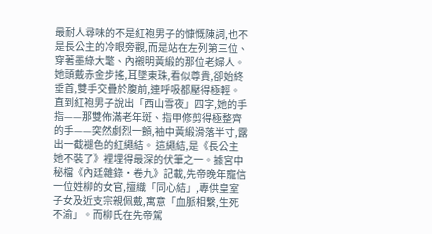最耐人尋味的不是紅袍男子的慷慨陳詞,也不是長公主的冷眼旁觀,而是站在左列第三位、穿著墨綠大氅、內襯明黃緞的那位老婦人。她頭戴赤金步搖,耳墜東珠,看似尊貴,卻始終垂首,雙手交疊於腹前,連呼吸都壓得極輕。直到紅袍男子說出「西山雪夜」四字,她的手指——那雙佈滿老年斑、指甲修剪得極整齊的手——突然劇烈一顫,袖中黃緞滑落半寸,露出一截褪色的紅繩結。 這繩結,是《長公主她不裝了》裡埋得最深的伏筆之一。據宮中秘檔《內廷雜錄·卷九》記載,先帝晚年寵信一位姓柳的女官,擅織「同心結」,專供皇室子女及近支宗親佩戴,寓意「血脈相繫,生死不渝」。而柳氏在先帝駕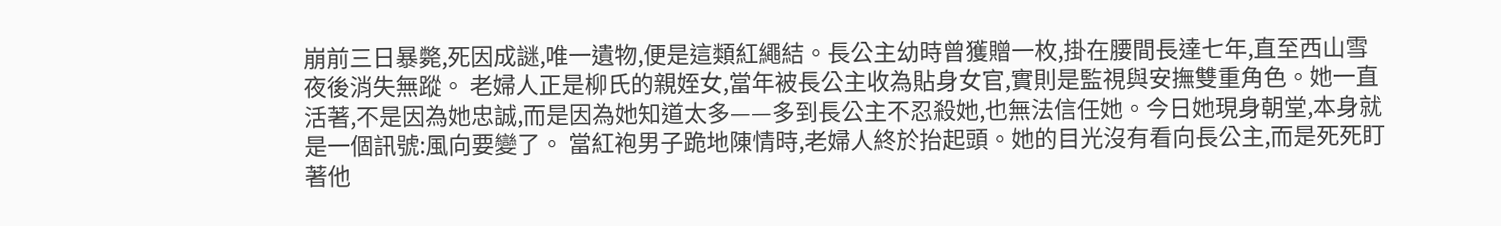崩前三日暴斃,死因成謎,唯一遺物,便是這類紅繩結。長公主幼時曾獲贈一枚,掛在腰間長達七年,直至西山雪夜後消失無蹤。 老婦人正是柳氏的親姪女,當年被長公主收為貼身女官,實則是監視與安撫雙重角色。她一直活著,不是因為她忠誠,而是因為她知道太多——多到長公主不忍殺她,也無法信任她。今日她現身朝堂,本身就是一個訊號:風向要變了。 當紅袍男子跪地陳情時,老婦人終於抬起頭。她的目光沒有看向長公主,而是死死盯著他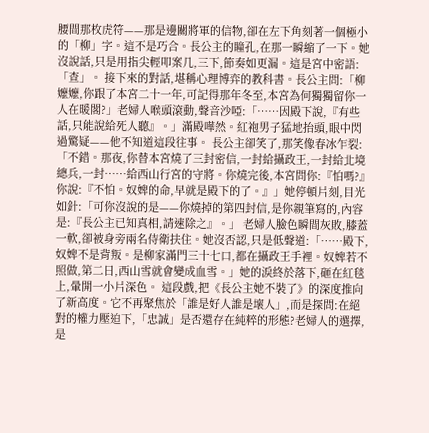腰間那枚虎符——那是邊關將軍的信物,卻在左下角刻著一個極小的「柳」字。這不是巧合。長公主的瞳孔,在那一瞬縮了一下。她沒說話,只是用指尖輕叩案几,三下,節奏如更漏。這是宮中密語:「查」。 接下來的對話,堪稱心理博弈的教科書。長公主問:「柳嬤嬤,你跟了本宮二十一年,可記得那年冬至,本宮為何獨獨留你一人在暖閣?」老婦人喉頭滾動,聲音沙啞:「……因殿下說,『有些話,只能說給死人聽』。」滿殿嘩然。紅袍男子猛地抬頭,眼中閃過驚疑——他不知道這段往事。 長公主卻笑了,那笑像春冰乍裂:「不錯。那夜,你替本宮燒了三封密信,一封給攝政王,一封給北境總兵,一封……給西山行宮的守將。你燒完後,本宮問你:『怕嗎?』你說:『不怕。奴婢的命,早就是殿下的了。』」她停頓片刻,目光如針:「可你沒說的是——你燒掉的第四封信,是你親筆寫的,內容是:『長公主已知真相,請速除之』。」 老婦人臉色瞬間灰敗,膝蓋一軟,卻被身旁兩名侍衛扶住。她沒否認,只是低聲道:「……殿下,奴婢不是背叛。是柳家滿門三十七口,都在攝政王手裡。奴婢若不照做,第二日,西山雪就會變成血雪。」她的淚終於落下,砸在紅毯上,暈開一小片深色。 這段戲,把《長公主她不裝了》的深度推向了新高度。它不再聚焦於「誰是好人誰是壞人」,而是探問:在絕對的權力壓迫下,「忠誠」是否還存在純粹的形態?老婦人的選擇,是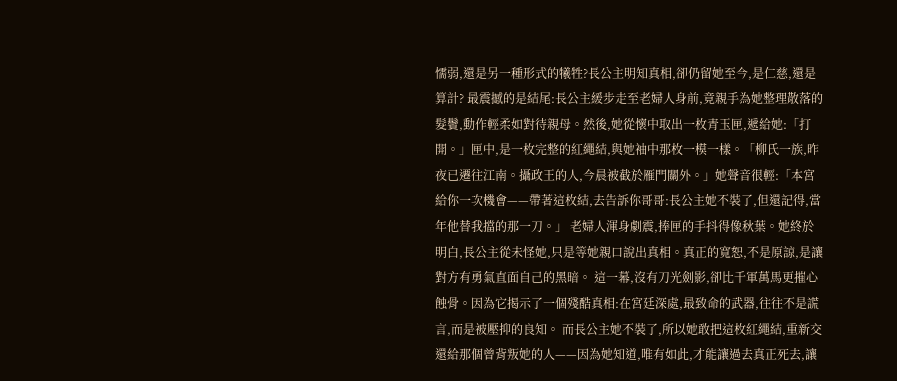懦弱,還是另一種形式的犧牲?長公主明知真相,卻仍留她至今,是仁慈,還是算計? 最震撼的是結尾:長公主緩步走至老婦人身前,竟親手為她整理散落的髮鬢,動作輕柔如對待親母。然後,她從懷中取出一枚青玉匣,遞給她:「打開。」匣中,是一枚完整的紅繩結,與她袖中那枚一模一樣。「柳氏一族,昨夜已遷往江南。攝政王的人,今晨被截於雁門關外。」她聲音很輕:「本宮給你一次機會——帶著這枚結,去告訴你哥哥:長公主她不裝了,但還記得,當年他替我擋的那一刀。」 老婦人渾身劇震,捧匣的手抖得像秋葉。她終於明白,長公主從未怪她,只是等她親口說出真相。真正的寬恕,不是原諒,是讓對方有勇氣直面自己的黑暗。 這一幕,沒有刀光劍影,卻比千軍萬馬更摧心蝕骨。因為它揭示了一個殘酷真相:在宮廷深處,最致命的武器,往往不是謊言,而是被壓抑的良知。 而長公主她不裝了,所以她敢把這枚紅繩結,重新交還給那個曾背叛她的人——因為她知道,唯有如此,才能讓過去真正死去,讓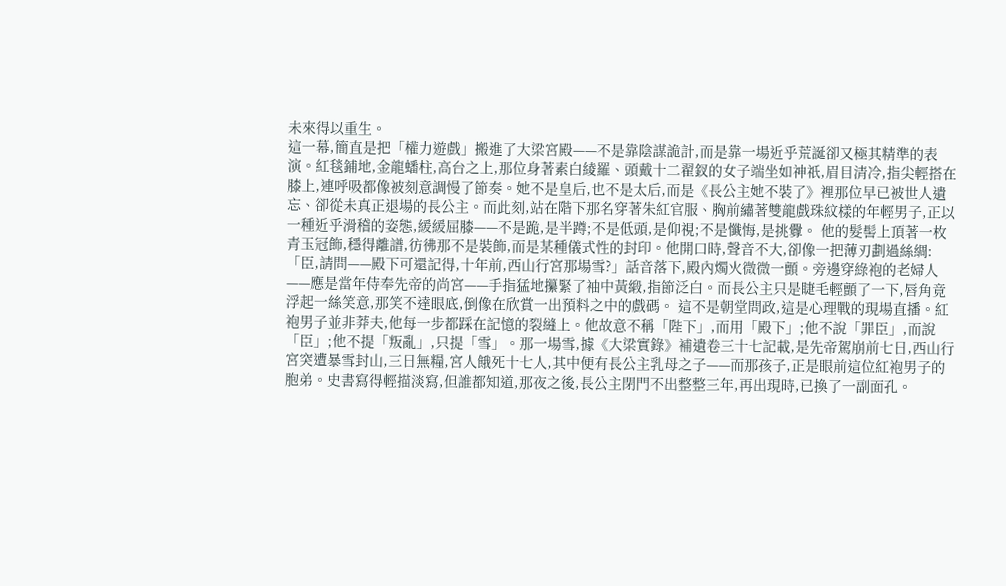未來得以重生。
這一幕,簡直是把「權力遊戲」搬進了大梁宮殿——不是靠陰謀詭計,而是靠一場近乎荒誕卻又極其精準的表演。紅毯鋪地,金龍蟠柱,高台之上,那位身著素白綾羅、頭戴十二翟釵的女子端坐如神祇,眉目清冷,指尖輕搭在膝上,連呼吸都像被刻意調慢了節奏。她不是皇后,也不是太后,而是《長公主她不裝了》裡那位早已被世人遺忘、卻從未真正退場的長公主。而此刻,站在階下那名穿著朱紅官服、胸前繡著雙龍戲珠紋樣的年輕男子,正以一種近乎滑稽的姿態,緩緩屈膝——不是跪,是半蹲;不是低頭,是仰視;不是懺悔,是挑釁。 他的髮髻上頂著一枚青玉冠飾,穩得離譜,彷彿那不是裝飾,而是某種儀式性的封印。他開口時,聲音不大,卻像一把薄刃劃過絲綢:「臣,請問——殿下可還記得,十年前,西山行宮那場雪?」話音落下,殿內燭火微微一顫。旁邊穿綠袍的老婦人——應是當年侍奉先帝的尚宮——手指猛地攥緊了袖中黃緞,指節泛白。而長公主只是睫毛輕顫了一下,唇角竟浮起一絲笑意,那笑不達眼底,倒像在欣賞一出預料之中的戲碼。 這不是朝堂問政,這是心理戰的現場直播。紅袍男子並非莽夫,他每一步都踩在記憶的裂縫上。他故意不稱「陛下」,而用「殿下」;他不說「罪臣」,而說「臣」;他不提「叛亂」,只提「雪」。那一場雪,據《大梁實錄》補遺卷三十七記載,是先帝駕崩前七日,西山行宮突遭暴雪封山,三日無糧,宮人餓死十七人,其中便有長公主乳母之子——而那孩子,正是眼前這位紅袍男子的胞弟。史書寫得輕描淡寫,但誰都知道,那夜之後,長公主閉門不出整整三年,再出現時,已換了一副面孔。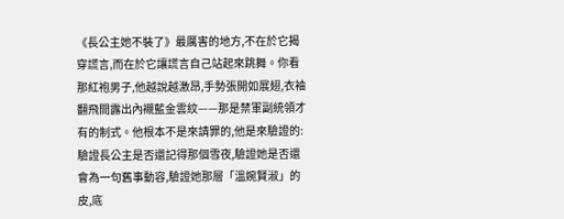《長公主她不裝了》最厲害的地方,不在於它揭穿謊言,而在於它讓謊言自己站起來跳舞。你看那紅袍男子,他越說越激昂,手勢張開如展翅,衣袖翻飛間露出內襯藍金雲紋——那是禁軍副統領才有的制式。他根本不是來請罪的,他是來驗證的:驗證長公主是否還記得那個雪夜,驗證她是否還會為一句舊事動容,驗證她那層「溫婉賢淑」的皮,底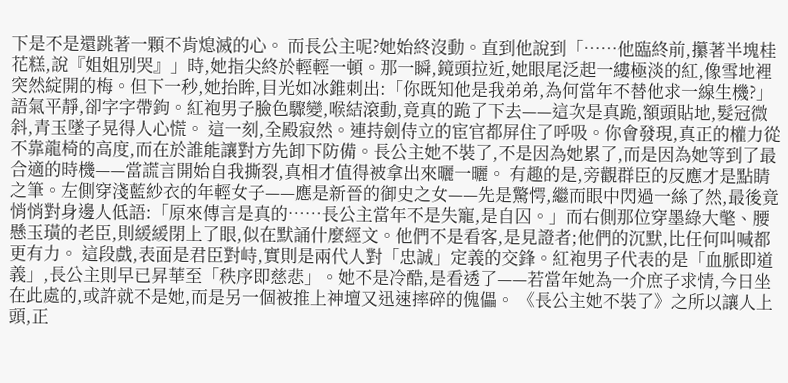下是不是還跳著一顆不肯熄滅的心。 而長公主呢?她始終沒動。直到他說到「……他臨終前,攥著半塊桂花糕,說『姐姐別哭』」時,她指尖終於輕輕一頓。那一瞬,鏡頭拉近,她眼尾泛起一縷極淡的紅,像雪地裡突然綻開的梅。但下一秒,她抬眸,目光如冰錐刺出:「你既知他是我弟弟,為何當年不替他求一線生機?」語氣平靜,卻字字帶鉤。紅袍男子臉色驟變,喉結滾動,竟真的跪了下去——這次是真跪,額頭貼地,髮冠微斜,青玉墜子晃得人心慌。 這一刻,全殿寂然。連持劍侍立的宦官都屏住了呼吸。你會發現,真正的權力從不靠龍椅的高度,而在於誰能讓對方先卸下防備。長公主她不裝了,不是因為她累了,而是因為她等到了最合適的時機——當謊言開始自我撕裂,真相才值得被拿出來曬一曬。 有趣的是,旁觀群臣的反應才是點睛之筆。左側穿淺藍紗衣的年輕女子——應是新晉的御史之女——先是驚愕,繼而眼中閃過一絲了然,最後竟悄悄對身邊人低語:「原來傳言是真的……長公主當年不是失寵,是自囚。」而右側那位穿墨綠大氅、腰懸玉璜的老臣,則緩緩閉上了眼,似在默誦什麼經文。他們不是看客,是見證者;他們的沉默,比任何叫喊都更有力。 這段戲,表面是君臣對峙,實則是兩代人對「忠誠」定義的交鋒。紅袍男子代表的是「血脈即道義」,長公主則早已昇華至「秩序即慈悲」。她不是冷酷,是看透了——若當年她為一介庶子求情,今日坐在此處的,或許就不是她,而是另一個被推上神壇又迅速摔碎的傀儡。 《長公主她不裝了》之所以讓人上頭,正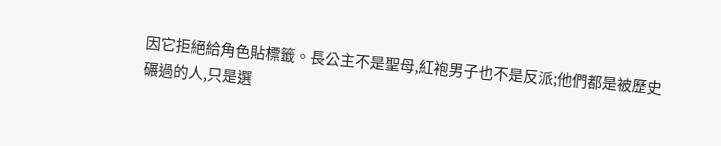因它拒絕給角色貼標籤。長公主不是聖母,紅袍男子也不是反派;他們都是被歷史碾過的人,只是選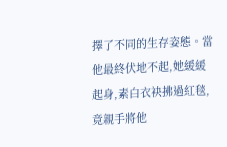擇了不同的生存姿態。當他最終伏地不起,她緩緩起身,素白衣袂拂過紅毯,竟親手將他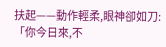扶起——動作輕柔,眼神卻如刀:「你今日來,不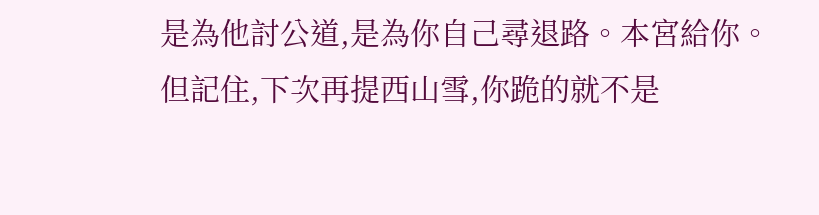是為他討公道,是為你自己尋退路。本宮給你。但記住,下次再提西山雪,你跪的就不是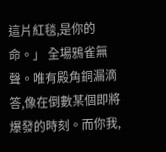這片紅毯,是你的命。」 全場鴉雀無聲。唯有殿角銅漏滴答,像在倒數某個即將爆發的時刻。而你我,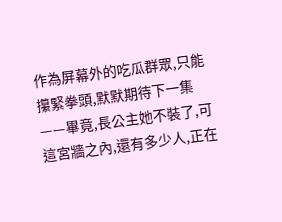作為屏幕外的吃瓜群眾,只能攥緊拳頭,默默期待下一集——畢竟,長公主她不裝了,可這宮牆之內,還有多少人,正在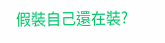假裝自己還在裝?